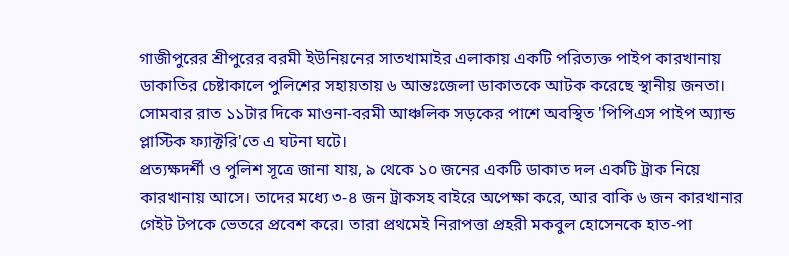গাজীপুরের শ্রীপুরের বরমী ইউনিয়নের সাতখামাইর এলাকায় একটি পরিত্যক্ত পাইপ কারখানায় ডাকাতির চেষ্টাকালে পুলিশের সহায়তায় ৬ আন্তঃজেলা ডাকাতকে আটক করেছে স্থানীয় জনতা।
সোমবার রাত ১১টার দিকে মাওনা-বরমী আঞ্চলিক সড়কের পাশে অবস্থিত 'পিপিএস পাইপ অ্যান্ড প্লাস্টিক ফ্যাক্টরি'তে এ ঘটনা ঘটে।
প্রত্যক্ষদর্শী ও পুলিশ সূত্রে জানা যায়, ৯ থেকে ১০ জনের একটি ডাকাত দল একটি ট্রাক নিয়ে কারখানায় আসে। তাদের মধ্যে ৩-৪ জন ট্রাকসহ বাইরে অপেক্ষা করে, আর বাকি ৬ জন কারখানার গেইট টপকে ভেতরে প্রবেশ করে। তারা প্রথমেই নিরাপত্তা প্রহরী মকবুল হোসেনকে হাত-পা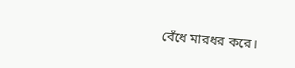বেঁধে মারধর করে।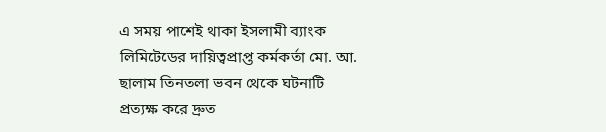এ সময় পাশেই থাকা ইসলামী ব্যাংক লিমিটেডের দায়িত্বপ্রাপ্ত কর্মকর্তা মো. আ. ছালাম তিনতলা ভবন থেকে ঘটনাটি প্রত্যক্ষ করে দ্রুত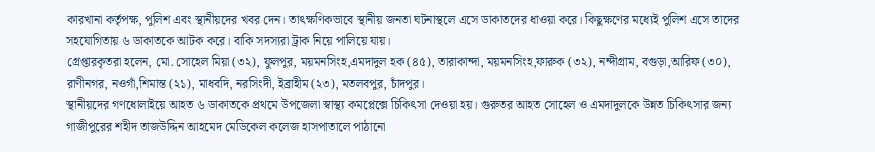কারখানা কর্তৃপক্ষ, পুলিশ এবং স্থানীয়দের খবর দেন। তাৎক্ষণিকভাবে স্থানীয় জনতা ঘটনাস্থলে এসে ডাকাতদের ধাওয়া করে। কিছুক্ষণের মধ্যেই পুলিশ এসে তাদের সহযোগিতায় ৬ ডাকাতকে আটক করে। বাকি সদস্যরা ট্রাক নিয়ে পালিয়ে যায়।
গ্রেপ্তারকৃতরা হলেন, মো. সোহেল মিয়া (৩২), ফুলপুর, ময়মনসিংহ,এমদাদুল হক (৪৫), তারাকান্দা, ময়মনসিংহ,ফারুক (৩২), নন্দীগ্রাম, বগুড়া,আরিফ (৩০), রাণীনগর, নওগাঁ,শিমান্ত (২১), মাধবদি, নরসিংদী, ইব্রাহীম (২৩), মতলবপুর, চাঁদপুর।
স্থানীয়দের গণধোলাইয়ে আহত ৬ ডাকাতকে প্রথমে উপজেলা স্বাস্থ্য কমপ্লেক্সে চিকিৎসা দেওয়া হয়। গুরুতর আহত সোহেল ও এমদাদুলকে উন্নত চিকিৎসার জন্য গাজীপুরের শহীদ তাজউদ্দিন আহমেদ মেডিকেল কলেজ হাসপাতালে পাঠানো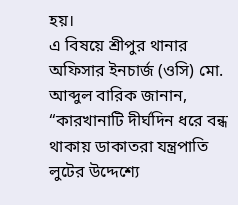হয়।
এ বিষয়ে শ্রীপুর থানার অফিসার ইনচার্জ (ওসি) মো. আব্দুল বারিক জানান, “কারখানাটি দীর্ঘদিন ধরে বন্ধ থাকায় ডাকাতরা যন্ত্রপাতি লুটের উদ্দেশ্যে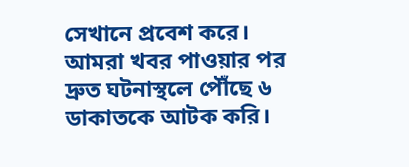সেখানে প্রবেশ করে। আমরা খবর পাওয়ার পর দ্রুত ঘটনাস্থলে পৌঁছে ৬ ডাকাতকে আটক করি।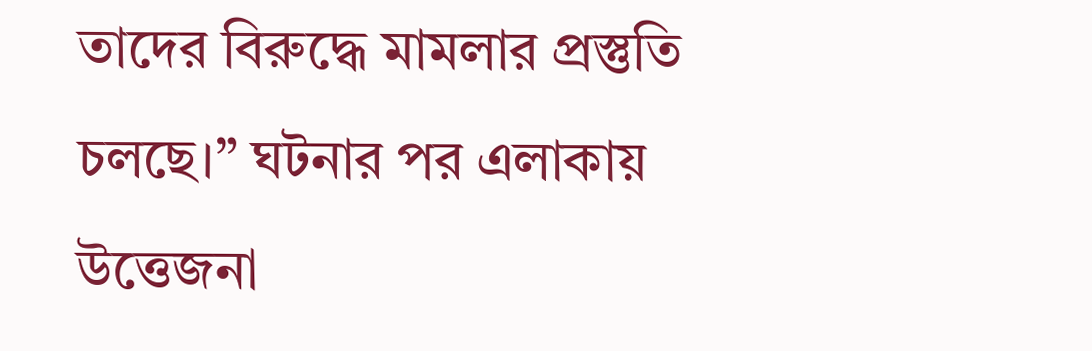তাদের বিরুদ্ধে মামলার প্রস্তুতি চলছে।” ঘটনার পর এলাকায় উত্তেজনা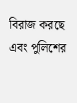বিরাজ করছে এবং পুলিশের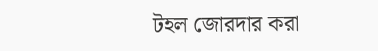টহল জোরদার করা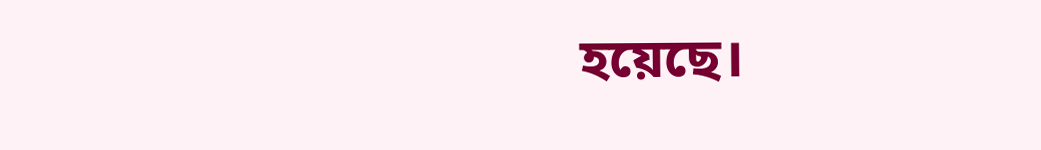হয়েছে।